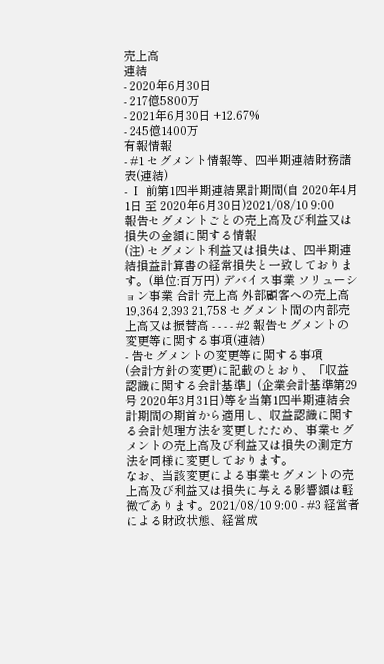売上高
連結
- 2020年6月30日
- 217億5800万
- 2021年6月30日 +12.67%
- 245億1400万
有報情報
- #1 セグメント情報等、四半期連結財務諸表(連結)
- Ⅰ 前第1四半期連結累計期間(自 2020年4月1日 至 2020年6月30日)2021/08/10 9:00
報告セグメントごとの売上高及び利益又は損失の金額に関する情報
(注) セグメント利益又は損失は、四半期連結損益計算書の経常損失と一致しております。(単位:百万円) デバイス事業 ソリューション事業 合計 売上高 外部顧客への売上高 19,364 2,393 21,758 セグメント間の内部売上高又は振替高 - - - - #2 報告セグメントの変更等に関する事項(連結)
- 告セグメントの変更等に関する事項
(会計方針の変更)に記載のとおり、「収益認識に関する会計基準」(企業会計基準第29号 2020年3月31日)等を当第1四半期連結会計期間の期首から適用し、収益認識に関する会計処理方法を変更したため、事業セグメントの売上高及び利益又は損失の測定方法を同様に変更しております。
なお、当該変更による事業セグメントの売上高及び利益又は損失に与える影響額は軽微であります。2021/08/10 9:00 - #3 経営者による財政状態、経営成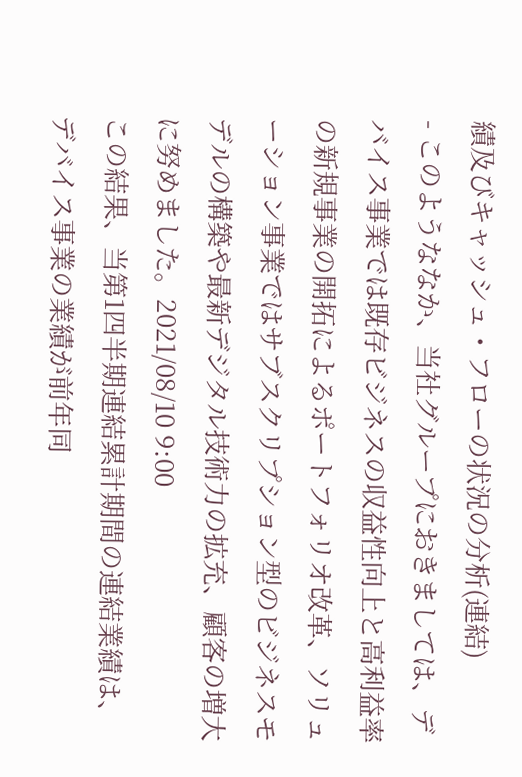績及びキャッシュ・フローの状況の分析(連結)
- このようななか、当社グループにおきましては、デバイス事業では既存ビジネスの収益性向上と高利益率の新規事業の開拓によるポートフォリオ改革、ソリューション事業ではサブスクリプション型のビジネスモデルの構築や最新デジタル技術力の拡充、顧客の増大に努めました。2021/08/10 9:00
この結果、当第1四半期連結累計期間の連結業績は、デバイス事業の業績が前年同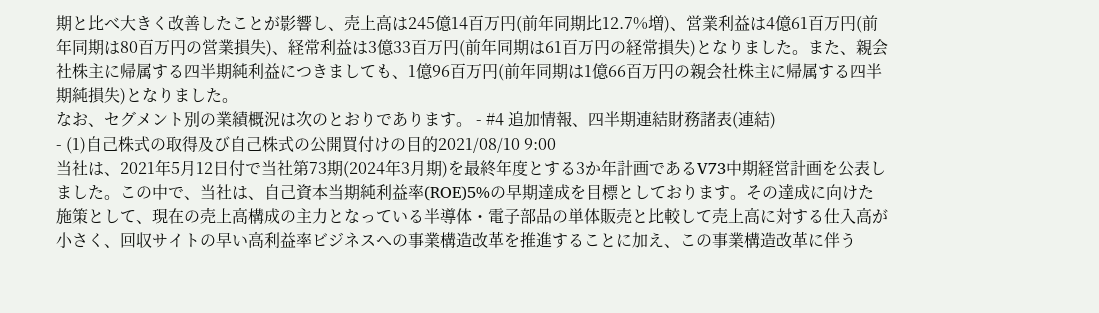期と比べ大きく改善したことが影響し、売上高は245億14百万円(前年同期比12.7%増)、営業利益は4億61百万円(前年同期は80百万円の営業損失)、経常利益は3億33百万円(前年同期は61百万円の経常損失)となりました。また、親会社株主に帰属する四半期純利益につきましても、1億96百万円(前年同期は1億66百万円の親会社株主に帰属する四半期純損失)となりました。
なお、セグメント別の業績概況は次のとおりであります。 - #4 追加情報、四半期連結財務諸表(連結)
- (1)自己株式の取得及び自己株式の公開買付けの目的2021/08/10 9:00
当社は、2021年5月12日付で当社第73期(2024年3月期)を最終年度とする3か年計画であるV73中期経営計画を公表しました。この中で、当社は、自己資本当期純利益率(ROE)5%の早期達成を目標としております。その達成に向けた施策として、現在の売上高構成の主力となっている半導体・電子部品の単体販売と比較して売上高に対する仕入高が小さく、回収サイトの早い高利益率ビジネスへの事業構造改革を推進することに加え、この事業構造改革に伴う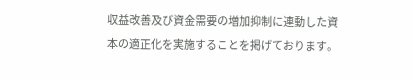収益改善及び資金需要の増加抑制に連動した資本の適正化を実施することを掲げております。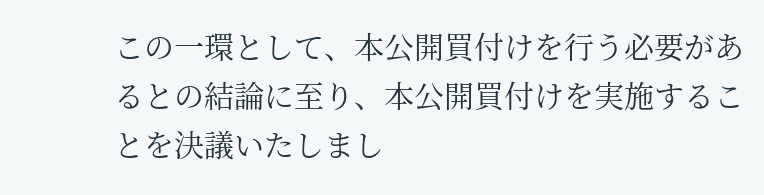この一環として、本公開買付けを行う必要があるとの結論に至り、本公開買付けを実施することを決議いたしまし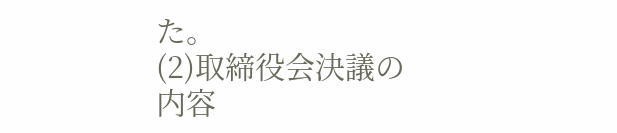た。
(2)取締役会決議の内容